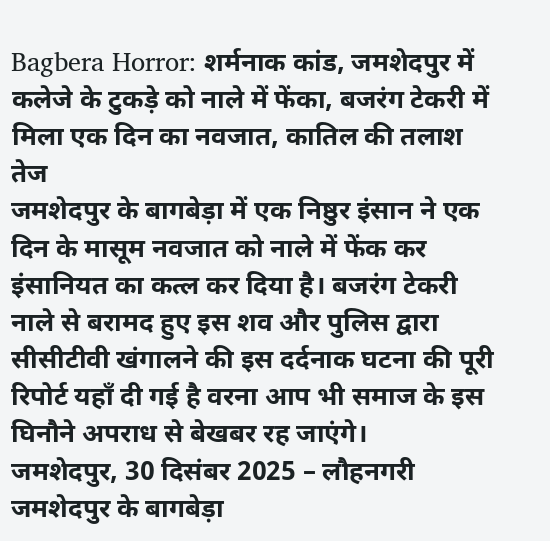Bagbera Horror: शर्मनाक कांड, जमशेदपुर में कलेजे के टुकड़े को नाले में फेंका, बजरंग टेकरी में मिला एक दिन का नवजात, कातिल की तलाश तेज
जमशेदपुर के बागबेड़ा में एक निष्ठुर इंसान ने एक दिन के मासूम नवजात को नाले में फेंक कर इंसानियत का कत्ल कर दिया है। बजरंग टेकरी नाले से बरामद हुए इस शव और पुलिस द्वारा सीसीटीवी खंगालने की इस दर्दनाक घटना की पूरी रिपोर्ट यहाँ दी गई है वरना आप भी समाज के इस घिनौने अपराध से बेखबर रह जाएंगे।
जमशेदपुर, 30 दिसंबर 2025 – लौहनगरी जमशेदपुर के बागबेड़ा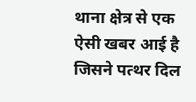थाना क्षेत्र से एक ऐसी खबर आई है जिसने पत्थर दिल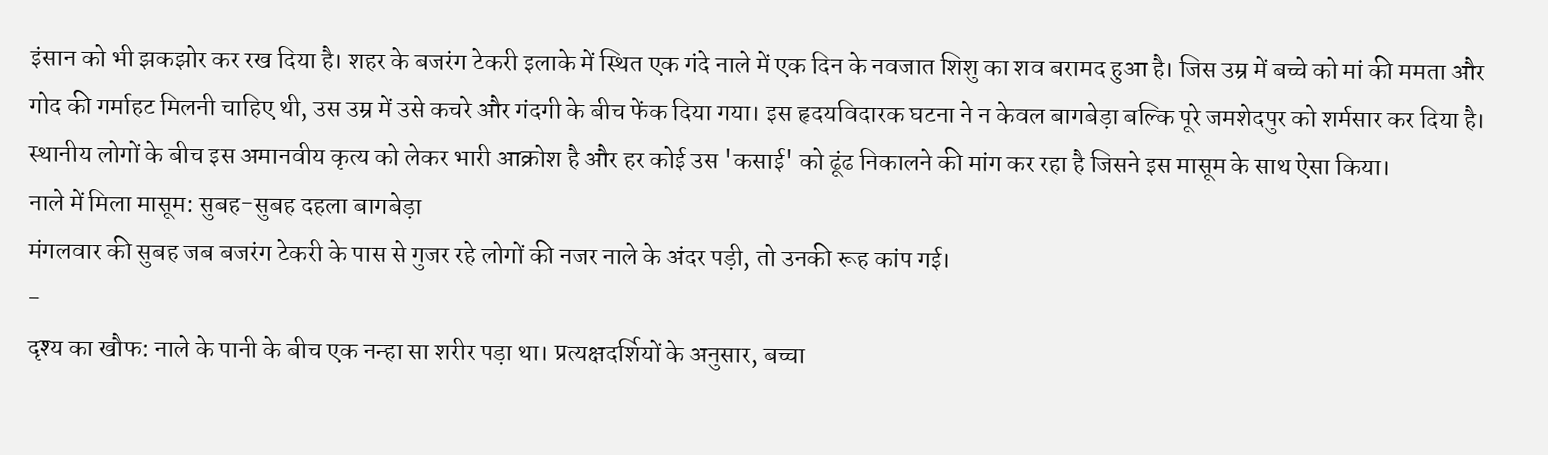इंसान को भी झकझोर कर रख दिया है। शहर के बजरंग टेकरी इलाके में स्थित एक गंदे नाले में एक दिन के नवजात शिशु का शव बरामद हुआ है। जिस उम्र में बच्चे को मां की ममता और गोद की गर्माहट मिलनी चाहिए थी, उस उम्र में उसे कचरे और गंदगी के बीच फेंक दिया गया। इस हृदयविदारक घटना ने न केवल बागबेड़ा बल्कि पूरे जमशेदपुर को शर्मसार कर दिया है। स्थानीय लोगों के बीच इस अमानवीय कृत्य को लेकर भारी आक्रोश है और हर कोई उस 'कसाई' को ढूंढ निकालने की मांग कर रहा है जिसने इस मासूम के साथ ऐसा किया।
नाले में मिला मासूम: सुबह-सुबह दहला बागबेड़ा
मंगलवार की सुबह जब बजरंग टेकरी के पास से गुजर रहे लोगों की नजर नाले के अंदर पड़ी, तो उनकी रूह कांप गई।
-
दृश्य का खौफ: नाले के पानी के बीच एक नन्हा सा शरीर पड़ा था। प्रत्यक्षदर्शियों के अनुसार, बच्चा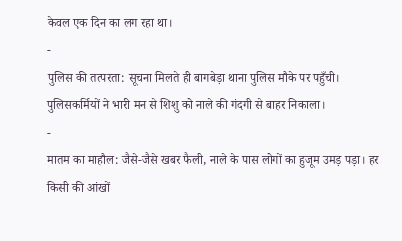केवल एक दिन का लग रहा था।
-
पुलिस की तत्परता: सूचना मिलते ही बागबेड़ा थाना पुलिस मौके पर पहुँची। पुलिसकर्मियों ने भारी मन से शिशु को नाले की गंदगी से बाहर निकाला।
-
मातम का माहौल: जैसे-जैसे खबर फैली, नाले के पास लोगों का हुजूम उमड़ पड़ा। हर किसी की आंखों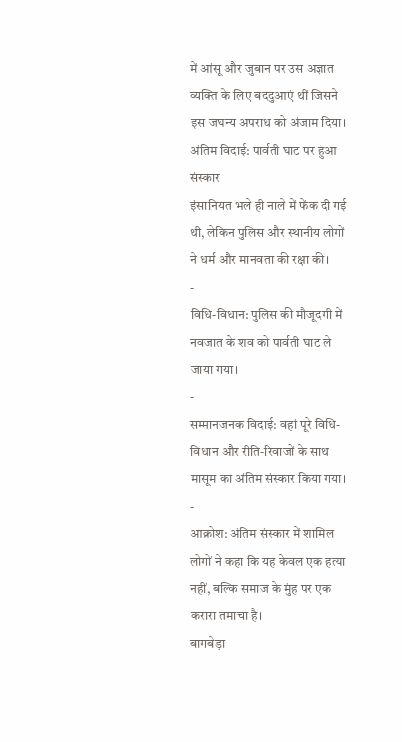में आंसू और जुबान पर उस अज्ञात व्यक्ति के लिए बददुआएं थीं जिसने इस जघन्य अपराध को अंजाम दिया।
अंतिम विदाई: पार्वती घाट पर हुआ संस्कार
इंसानियत भले ही नाले में फेंक दी गई थी, लेकिन पुलिस और स्थानीय लोगों ने धर्म और मानवता की रक्षा की।
-
विधि-विधान: पुलिस की मौजूदगी में नवजात के शव को पार्वती घाट ले जाया गया।
-
सम्मानजनक विदाई: वहां पूरे विधि-विधान और रीति-रिवाजों के साथ मासूम का अंतिम संस्कार किया गया।
-
आक्रोश: अंतिम संस्कार में शामिल लोगों ने कहा कि यह केवल एक हत्या नहीं, बल्कि समाज के मुंह पर एक करारा तमाचा है।
बागबेड़ा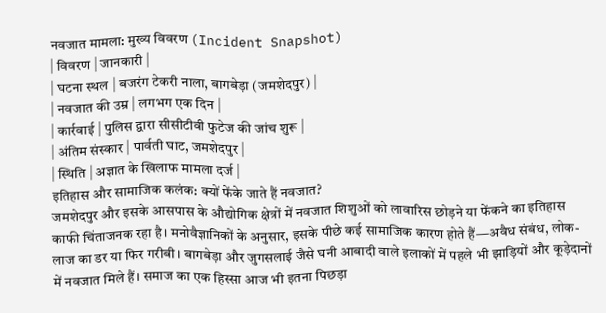नवजात मामला: मुख्य विवरण (Incident Snapshot)
| विवरण | जानकारी |
| घटना स्थल | बजरंग टेकरी नाला, बागबेड़ा (जमशेदपुर) |
| नवजात की उम्र | लगभग एक दिन |
| कार्रवाई | पुलिस द्वारा सीसीटीवी फुटेज की जांच शुरू |
| अंतिम संस्कार | पार्वती घाट, जमशेदपुर |
| स्थिति | अज्ञात के खिलाफ मामला दर्ज |
इतिहास और सामाजिक कलंक: क्यों फेंके जाते हैं नवजात?
जमशेदपुर और इसके आसपास के औद्योगिक क्षेत्रों में नवजात शिशुओं को लावारिस छोड़ने या फेंकने का इतिहास काफी चिंताजनक रहा है। मनोवैज्ञानिकों के अनुसार, इसके पीछे कई सामाजिक कारण होते हैं—अवैध संबंध, लोक-लाज का डर या फिर गरीबी। बागबेड़ा और जुगसलाई जैसे घनी आबादी वाले इलाकों में पहले भी झाड़ियों और कूड़ेदानों में नवजात मिले हैं। समाज का एक हिस्सा आज भी इतना पिछड़ा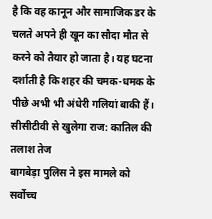है कि वह कानून और सामाजिक डर के चलते अपने ही खून का सौदा मौत से करने को तैयार हो जाता है। यह घटना दर्शाती है कि शहर की चमक-धमक के पीछे अभी भी अंधेरी गलियां बाकी हैं।
सीसीटीवी से खुलेगा राज: कातिल की तलाश तेज
बागबेड़ा पुलिस ने इस मामले को सर्वोच्च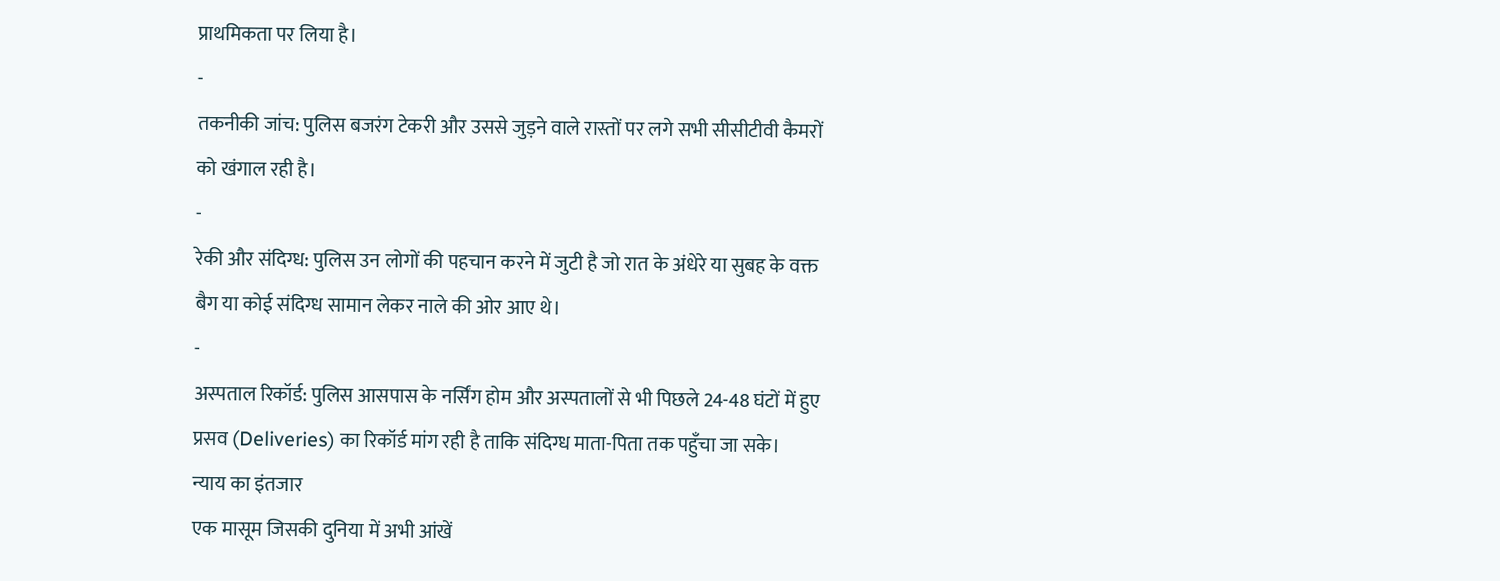प्राथमिकता पर लिया है।
-
तकनीकी जांच: पुलिस बजरंग टेकरी और उससे जुड़ने वाले रास्तों पर लगे सभी सीसीटीवी कैमरों को खंगाल रही है।
-
रेकी और संदिग्ध: पुलिस उन लोगों की पहचान करने में जुटी है जो रात के अंधेरे या सुबह के वक्त बैग या कोई संदिग्ध सामान लेकर नाले की ओर आए थे।
-
अस्पताल रिकॉर्ड: पुलिस आसपास के नर्सिंग होम और अस्पतालों से भी पिछले 24-48 घंटों में हुए प्रसव (Deliveries) का रिकॉर्ड मांग रही है ताकि संदिग्ध माता-पिता तक पहुँचा जा सके।
न्याय का इंतजार
एक मासूम जिसकी दुनिया में अभी आंखें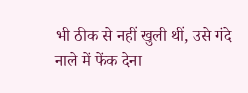भी ठीक से नहीं खुली थीं, उसे गंदे नाले में फेंक देना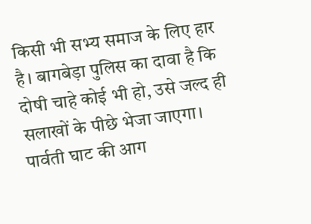किसी भी सभ्य समाज के लिए हार है। बागबेड़ा पुलिस का दावा है कि दोषी चाहे कोई भी हो, उसे जल्द ही सलाखों के पीछे भेजा जाएगा। पार्वती घाट की आग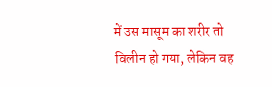में उस मासूम का शरीर तो विलीन हो गया, लेकिन वह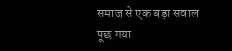समाज से एक बड़ा सवाल पूछ गया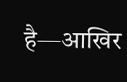है—आखिर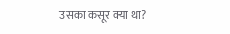उसका कसूर क्या था?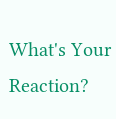What's Your Reaction?